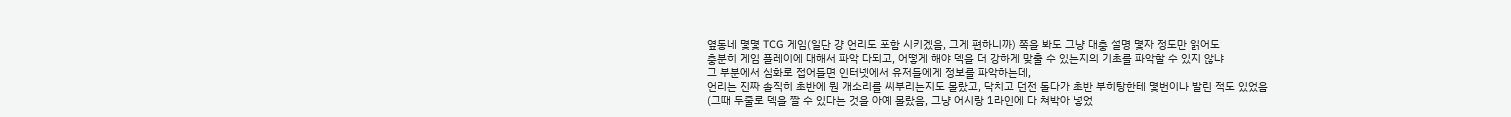옆동네 몇몇 TCG 게임(일단 걍 언리도 포함 시키겠음, 그게 편하니까) 쪽을 봐도 그냥 대충 설명 몇자 정도만 읽어도
충분히 게임 플레이에 대해서 파악 다되고, 어떻게 해야 덱을 더 강하게 맞출 수 있는지의 기초를 파악할 수 있지 않냐
그 부분에서 심화로 접어들면 인터넷에서 유저들에게 정보를 파악하는데,
언리는 진짜 솔직히 초반에 뭔 개소리를 씨부리는지도 몰랐고, 닥치고 던전 돌다가 초반 부히탕한테 몇번이나 발린 적도 있었음
(그때 두줄로 덱을 짤 수 있다는 것을 아예 몰랐음, 그냥 어시랑 1라인에 다 쳐박아 넣었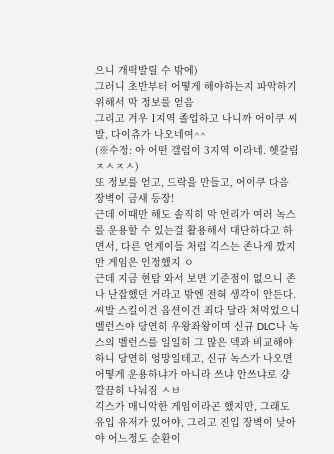으니 개떡발릴 수 밖에)
그러니 초반부터 어떻게 해야하는지 파악하기 위해서 막 정보를 얻음
그리고 겨우 1지역 졸업하고 나니까 어이쿠 씨발, 다이츄가 나오네여^^
(※수정: 아 어떤 갤럼이 3지역 이라네. 헷갈림 ㅈㅅㅈㅅ)
또 정보를 얻고, 드락을 만들고, 어이쿠 다음 장벽이 금새 등장!
근데 이때만 해도 솔직히 막 언리가 여러 녹스를 운용할 수 있는걸 활용해서 대단하다고 하면서, 다른 언게이들 처럼 긱스는 존나게 깠지만 게임은 인정했지 ㅇ
근데 지금 현탐 와서 보면 기준점이 없으니 존나 난잡했던 거라고 밖엔 전혀 생각이 안든다.
씨발 스킬이건 옵션이건 죄다 달라 쳐먹었으니 벨런스야 당연히 우왕좌왕이며 신규 DLC나 녹스의 벨런스를 일일히 그 많은 덱과 비교해야 하니 당연히 엉망일테고, 신규 녹스가 나오면 어떻게 운용하냐가 아니라 쓰냐 안쓰냐로 걍 깔끔히 나눠짐 ㅅㅂ
긱스가 매니악한 게임이라곤 했지만, 그래도 유입 유저가 있어야, 그리고 진입 장벽이 낮아야 어느정도 순환이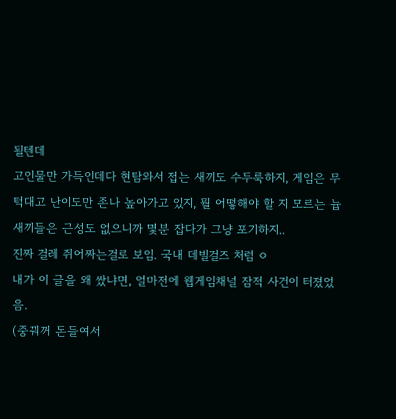될텐데
고인물만 가득인데다 현탐와서 접는 새끼도 수두룩하지, 게임은 무턱대고 난이도만 존나 높아가고 있지, 뭘 어떻해야 할 지 모르는 늅 새끼들은 근성도 없으니까 몇분 잡다가 그냥 포기하지..
진짜 걸레 쥐어짜는걸로 보임. 국내 데빌걸즈 처럼 ㅇ
내가 이 글을 왜 쌌냐면, 얼마전에 웹게임채널 잠적 사건이 터졌었음.
(중꿔꺼 돈들여서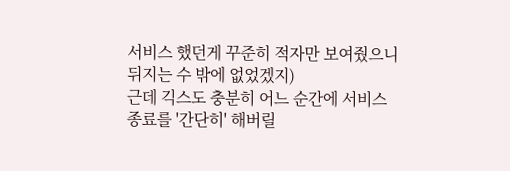서비스 했던게 꾸준히 적자만 보여줬으니 뒤지는 수 밖에 없었겠지)
근데 긱스도 충분히 어느 순간에 서비스 종료를 '간단히' 해버릴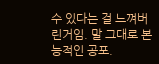수 있다는 걸 느껴버린거임. 말 그대로 본능적인 공포.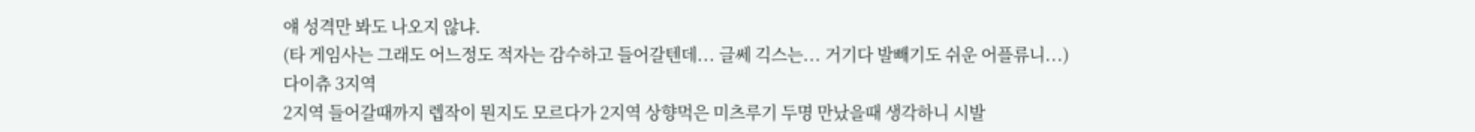얘 성격만 봐도 나오지 않냐.
(타 게임사는 그래도 어느정도 적자는 감수하고 들어갈텐데... 글쎄 긱스는... 거기다 발빼기도 쉬운 어플류니...)
다이츄 3지역
2지역 들어갈때까지 렙작이 뭔지도 모르다가 2지역 상향먹은 미츠루기 두명 만났을때 생각하니 시발